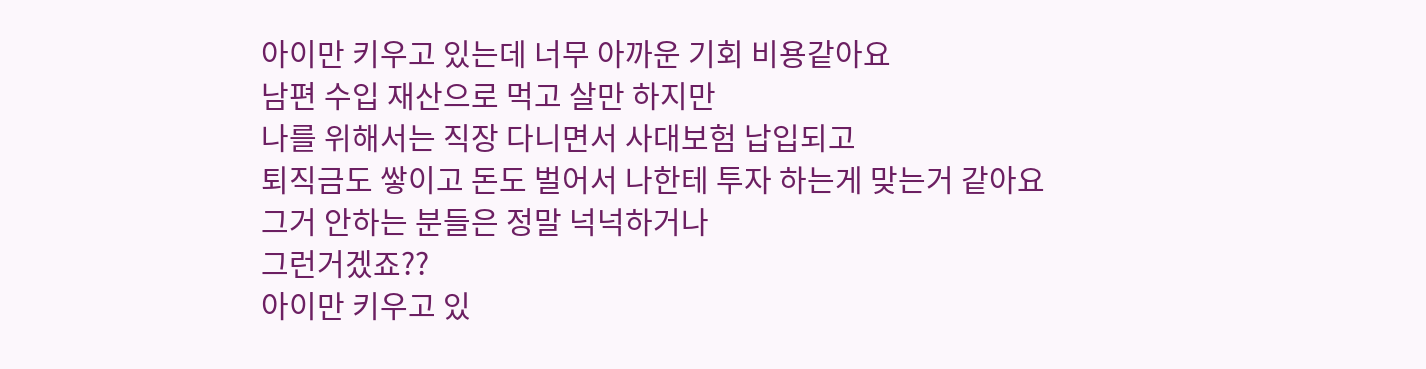아이만 키우고 있는데 너무 아까운 기회 비용같아요
남편 수입 재산으로 먹고 살만 하지만
나를 위해서는 직장 다니면서 사대보험 납입되고
퇴직금도 쌓이고 돈도 벌어서 나한테 투자 하는게 맞는거 같아요
그거 안하는 분들은 정말 넉넉하거나
그런거겠죠??
아이만 키우고 있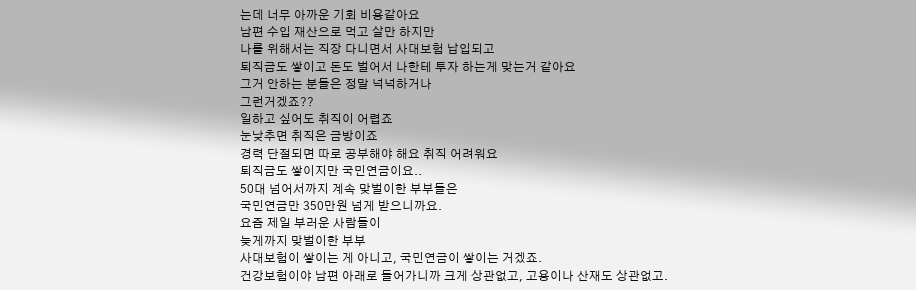는데 너무 아까운 기회 비용같아요
남편 수입 재산으로 먹고 살만 하지만
나를 위해서는 직장 다니면서 사대보험 납입되고
퇴직금도 쌓이고 돈도 벌어서 나한테 투자 하는게 맞는거 같아요
그거 안하는 분들은 정말 넉넉하거나
그런거겠죠??
일하고 싶어도 취직이 어렵죠
눈낮추면 취직은 금방이죠
경력 단절되면 따로 공부해야 해요 취직 어려워요
퇴직금도 쌓이지만 국민연금이요..
50대 넘어서까지 계속 맞벌이한 부부들은
국민연금만 350만원 넘게 받으니까요.
요즘 제일 부러운 사람들이
늦게까지 맞벌이한 부부
사대보험이 쌓이는 게 아니고, 국민연금이 쌓이는 거겠죠.
건강보험이야 남편 아래로 들어가니까 크게 상관없고, 고용이나 산재도 상관없고.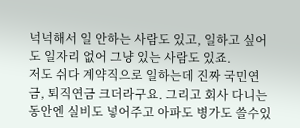넉넉해서 일 안하는 사람도 있고, 일하고 싶어도 일자리 없어 그냥 있는 사람도 있죠.
저도 쉬다 계약직으로 일하는데 진짜 국민연금, 퇴직연금 크더라구요. 그리고 회사 다니는 동안엔 실비도 넣어주고 아파도 병가도 쓸수있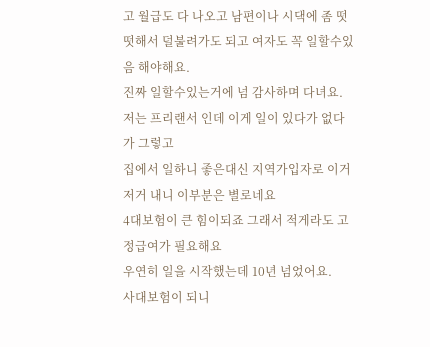고 월급도 다 나오고 남편이나 시댁에 좀 떳떳해서 덜불려가도 되고 여자도 꼭 일할수있음 해야해요.
진짜 일할수있는거에 넘 감사하며 다녀요.
저는 프리랜서 인데 이게 일이 있다가 없다가 그렇고
집에서 일하니 좋은대신 지역가입자로 이거 저거 내니 이부분은 별로네요
4대보험이 큰 힘이되죠 그래서 적게라도 고정급여가 필요해요
우연히 일을 시작했는데 10년 넘었어요.
사대보험이 되니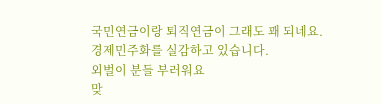국민연금이랑 퇴직연금이 그래도 꽤 되네요.
경제민주화를 실감하고 있습니다.
외벌이 분들 부러워요
맞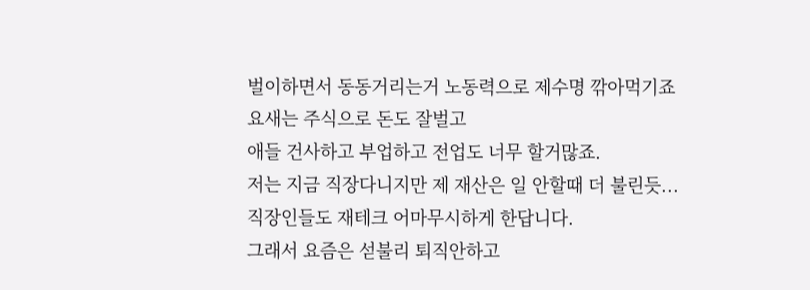벌이하면서 동동거리는거 노동력으로 제수명 깎아먹기죠
요새는 주식으로 돈도 잘벌고
애들 건사하고 부업하고 전업도 너무 할거많죠.
저는 지금 직장다니지만 제 재산은 일 안할때 더 불린듯...
직장인들도 재테크 어마무시하게 한답니다.
그래서 요즘은 섣불리 퇴직안하고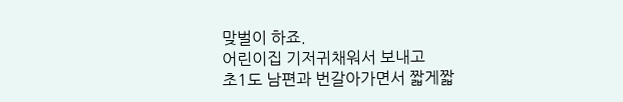맞벌이 하죠.
어린이집 기저귀채워서 보내고
초1도 남편과 번갈아가면서 짧게짧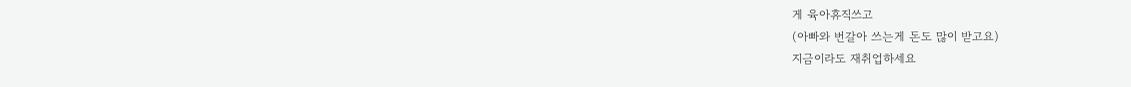게 육아휴직쓰고
(아빠와 번갈아 쓰는게 돈도 많이 받고요)
지금이라도 재취업하세요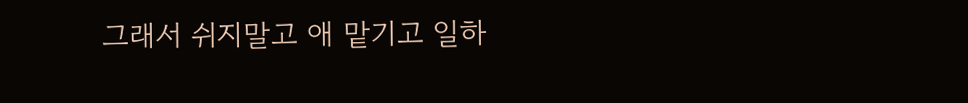그래서 쉬지말고 애 맡기고 일하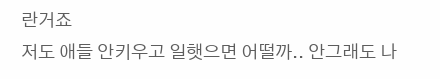란거죠
저도 애들 안키우고 일햇으면 어떨까.. 안그래도 나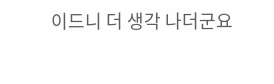이드니 더 생각 나더군요